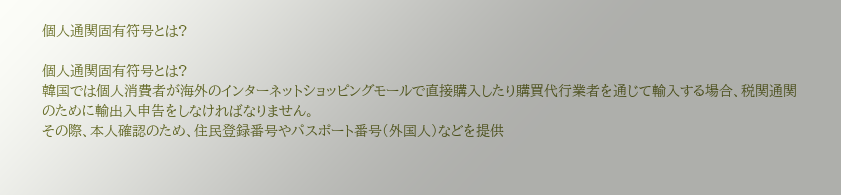個人通関固有符号とは?

個人通関固有符号とは?
韓国では個人消費者が海外のインターネットショッピングモールで直接購入したり購買代行業者を通じて輸入する場合、税関通関のために輸出入申告をしなければなりません。
その際、本人確認のため、住民登録番号やパスポート番号(外国人)などを提供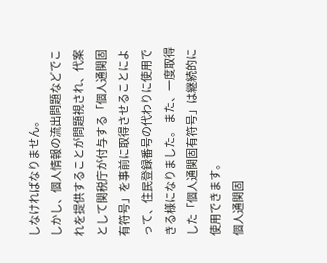しなければなりません。
しかし、個人情報の流出問題などでこれを提供することが問題視され、代案として関税庁が付与する「個人通関固有符号」を事前に取得させることによって、住民登録番号の代わりに使用できる様になりました。 また、一度取得した「個人通関固有符号」は継続的に使用できます。
個人通関固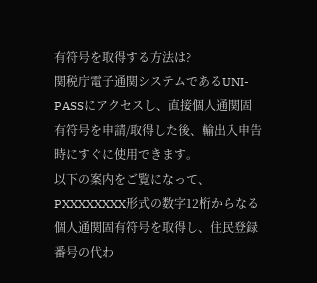有符号を取得する方法は?
関税庁電子通関システムであるUNI-PASSにアクセスし、直接個人通関固有符号を申請/取得した後、輸出入申告時にすぐに使用できます。
以下の案内をご覧になって、PXXXXXXXX形式の数字12桁からなる個人通関固有符号を取得し、住民登録番号の代わ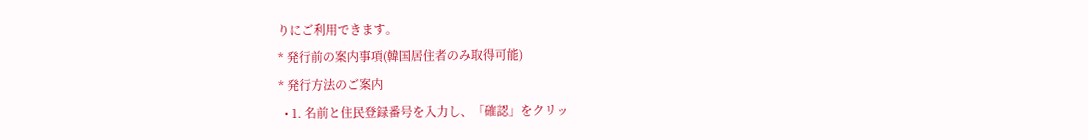りにご利用できます。
* 発行前の案内事項(韓国居住者のみ取得可能)
* 発行方法のご案内
  • 1. 名前と住民登録番号を入力し、「確認」をクリッ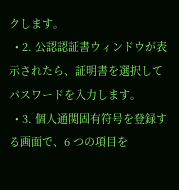クします。
  • 2. 公認認証書ウィンドウが表示されたら、証明書を選択してパスワードを入力します。
  • 3. 個人通関固有符号を登録する画面で、6 つの項目を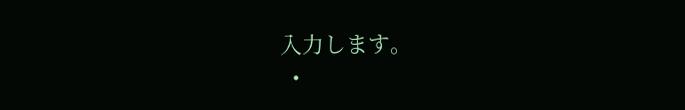入力します。
  •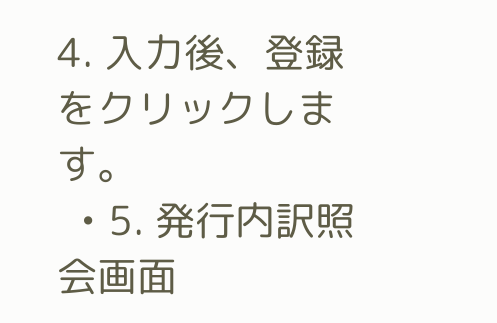4. 入力後、登録をクリックします。
  • 5. 発行内訳照会画面